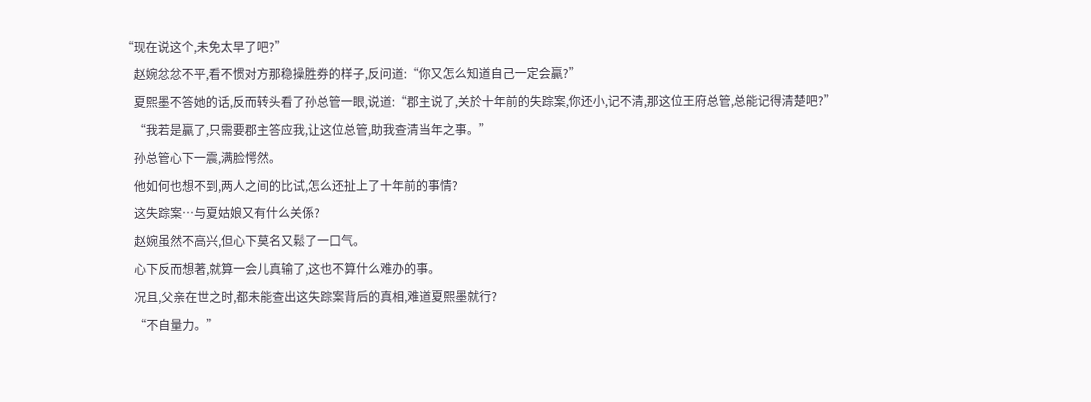“现在说这个,未免太早了吧?”
    赵婉忿忿不平,看不惯对方那稳操胜券的样子,反问道:“你又怎么知道自己一定会贏?”
    夏熙墨不答她的话,反而转头看了孙总管一眼,说道:“郡主说了,关於十年前的失踪案,你还小,记不清,那这位王府总管,总能记得清楚吧?”
    “我若是贏了,只需要郡主答应我,让这位总管,助我查清当年之事。”
    孙总管心下一震,满脸愕然。
    他如何也想不到,两人之间的比试,怎么还扯上了十年前的事情?
    这失踪案…与夏姑娘又有什么关係?
    赵婉虽然不高兴,但心下莫名又鬆了一口气。
    心下反而想著,就算一会儿真输了,这也不算什么难办的事。
    况且,父亲在世之时,都未能查出这失踪案背后的真相,难道夏熙墨就行?
    “不自量力。”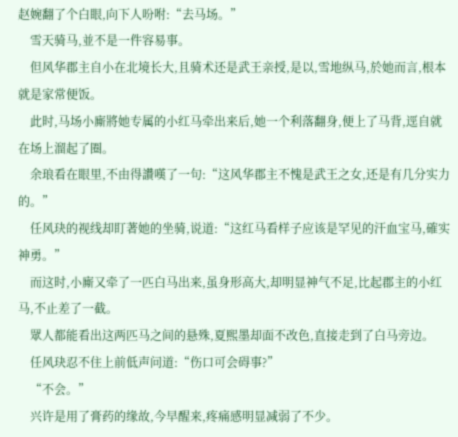赵婉翻了个白眼,向下人吩咐:“去马场。”
    雪天骑马,並不是一件容易事。
    但风华郡主自小在北境长大,且骑术还是武王亲授,是以,雪地纵马,於她而言,根本就是家常便饭。
    此时,马场小廝將她专属的小红马牵出来后,她一个利落翻身,便上了马背,逕自就在场上溜起了圈。
    余琅看在眼里,不由得讚嘆了一句:“这风华郡主不愧是武王之女,还是有几分实力的。”
    任风玦的视线却盯著她的坐骑,说道:“这红马看样子应该是罕见的汗血宝马,確实神勇。”
    而这时,小廝又牵了一匹白马出来,虽身形高大,却明显神气不足,比起郡主的小红马,不止差了一截。
    眾人都能看出这两匹马之间的悬殊,夏熙墨却面不改色,直接走到了白马旁边。
    任风玦忍不住上前低声问道:“伤口可会碍事?”
    “不会。”
    兴许是用了膏药的缘故,今早醒来,疼痛感明显减弱了不少。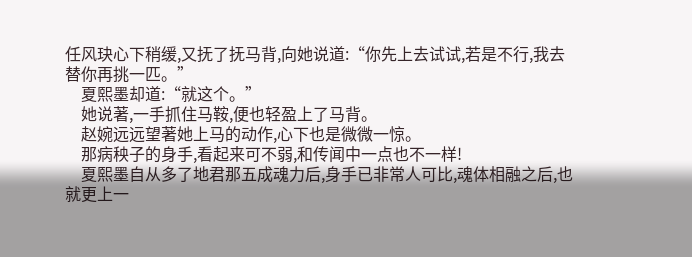任风玦心下稍缓,又抚了抚马背,向她说道:“你先上去试试,若是不行,我去替你再挑一匹。”
    夏熙墨却道:“就这个。”
    她说著,一手抓住马鞍,便也轻盈上了马背。
    赵婉远远望著她上马的动作,心下也是微微一惊。
    那病秧子的身手,看起来可不弱,和传闻中一点也不一样!
    夏熙墨自从多了地君那五成魂力后,身手已非常人可比,魂体相融之后,也就更上一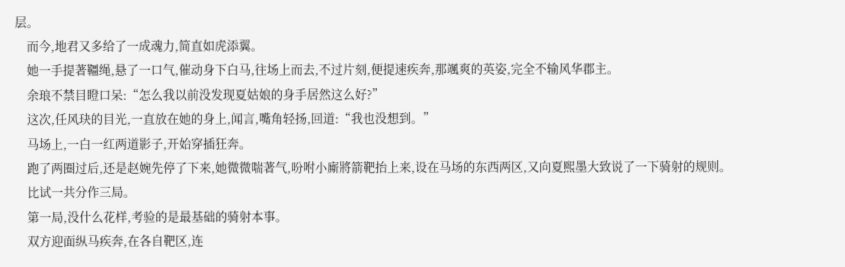层。
    而今,地君又多给了一成魂力,简直如虎添翼。
    她一手提著韁绳,悬了一口气,催动身下白马,往场上而去,不过片刻,便提速疾奔,那颯爽的英姿,完全不输风华郡主。
    余琅不禁目瞪口呆:“怎么我以前没发现夏姑娘的身手居然这么好?”
    这次,任风玦的目光,一直放在她的身上,闻言,嘴角轻扬,回道:“我也没想到。”
    马场上,一白一红两道影子,开始穿插狂奔。
    跑了两圈过后,还是赵婉先停了下来,她微微喘著气,吩咐小廝將箭靶抬上来,设在马场的东西两区,又向夏熙墨大致说了一下骑射的规则。
    比试一共分作三局。
    第一局,没什么花样,考验的是最基础的骑射本事。
    双方迎面纵马疾奔,在各自靶区,连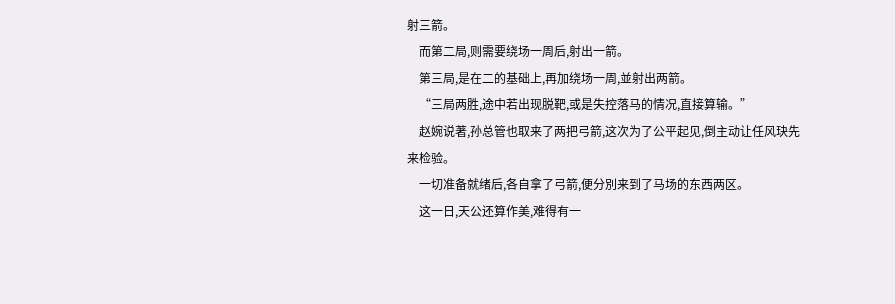射三箭。
    而第二局,则需要绕场一周后,射出一箭。
    第三局,是在二的基础上,再加绕场一周,並射出两箭。
    “三局两胜,途中若出现脱靶,或是失控落马的情况,直接算输。”
    赵婉说著,孙总管也取来了两把弓箭,这次为了公平起见,倒主动让任风玦先来检验。
    一切准备就绪后,各自拿了弓箭,便分別来到了马场的东西两区。
    这一日,天公还算作美,难得有一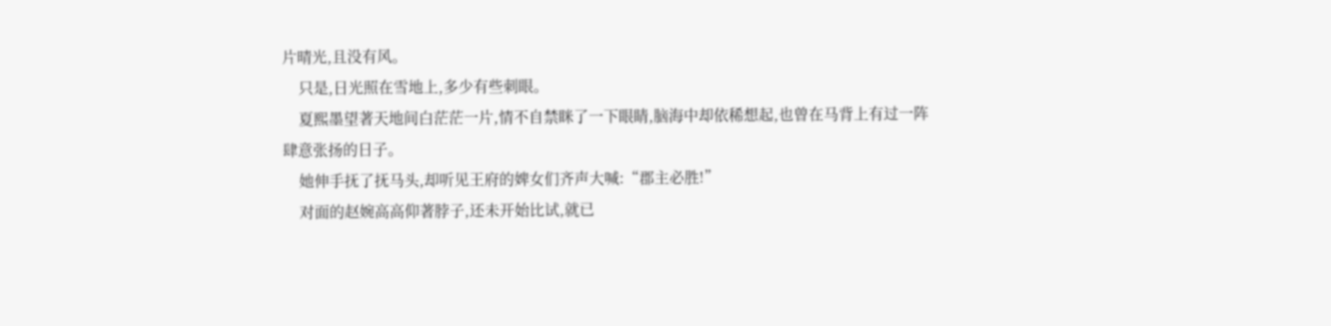片晴光,且没有风。
    只是,日光照在雪地上,多少有些刺眼。
    夏熙墨望著天地间白茫茫一片,情不自禁眯了一下眼睛,脑海中却依稀想起,也曾在马背上有过一阵肆意张扬的日子。
    她伸手抚了抚马头,却听见王府的婢女们齐声大喊:“郡主必胜!”
    对面的赵婉高高仰著脖子,还未开始比试,就已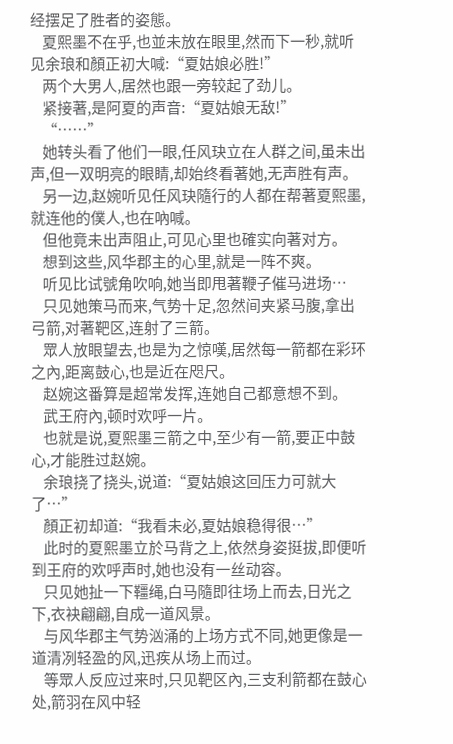经摆足了胜者的姿態。
    夏熙墨不在乎,也並未放在眼里,然而下一秒,就听见余琅和顏正初大喊:“夏姑娘必胜!”
    两个大男人,居然也跟一旁较起了劲儿。
    紧接著,是阿夏的声音:“夏姑娘无敌!”
    “……”
    她转头看了他们一眼,任风玦立在人群之间,虽未出声,但一双明亮的眼睛,却始终看著她,无声胜有声。
    另一边,赵婉听见任风玦隨行的人都在帮著夏熙墨,就连他的僕人,也在吶喊。
    但他竟未出声阻止,可见心里也確实向著对方。
    想到这些,风华郡主的心里,就是一阵不爽。
    听见比试號角吹响,她当即甩著鞭子催马进场…
    只见她策马而来,气势十足,忽然间夹紧马腹,拿出弓箭,对著靶区,连射了三箭。
    眾人放眼望去,也是为之惊嘆,居然每一箭都在彩环之內,距离鼓心,也是近在咫尺。
    赵婉这番算是超常发挥,连她自己都意想不到。
    武王府內,顿时欢呼一片。
    也就是说,夏熙墨三箭之中,至少有一箭,要正中鼓心,才能胜过赵婉。
    余琅挠了挠头,说道:“夏姑娘这回压力可就大了…”
    顏正初却道:“我看未必,夏姑娘稳得很…”
    此时的夏熙墨立於马背之上,依然身姿挺拔,即便听到王府的欢呼声时,她也没有一丝动容。
    只见她扯一下韁绳,白马隨即往场上而去,日光之下,衣袂翩翩,自成一道风景。
    与风华郡主气势汹涌的上场方式不同,她更像是一道清冽轻盈的风,迅疾从场上而过。
    等眾人反应过来时,只见靶区內,三支利箭都在鼓心处,箭羽在风中轻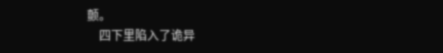颤。
    四下里陷入了诡异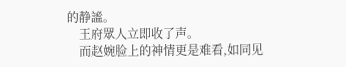的静謐。
    王府眾人立即收了声。
    而赵婉脸上的神情更是难看,如同见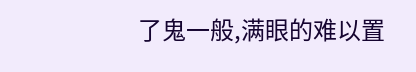了鬼一般,满眼的难以置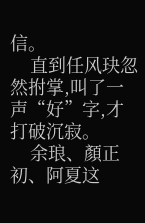信。
    直到任风玦忽然拊掌,叫了一声“好”字,才打破沉寂。
    余琅、顏正初、阿夏这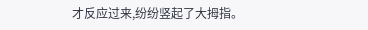才反应过来,纷纷竖起了大拇指。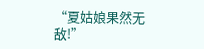“夏姑娘果然无敌!”